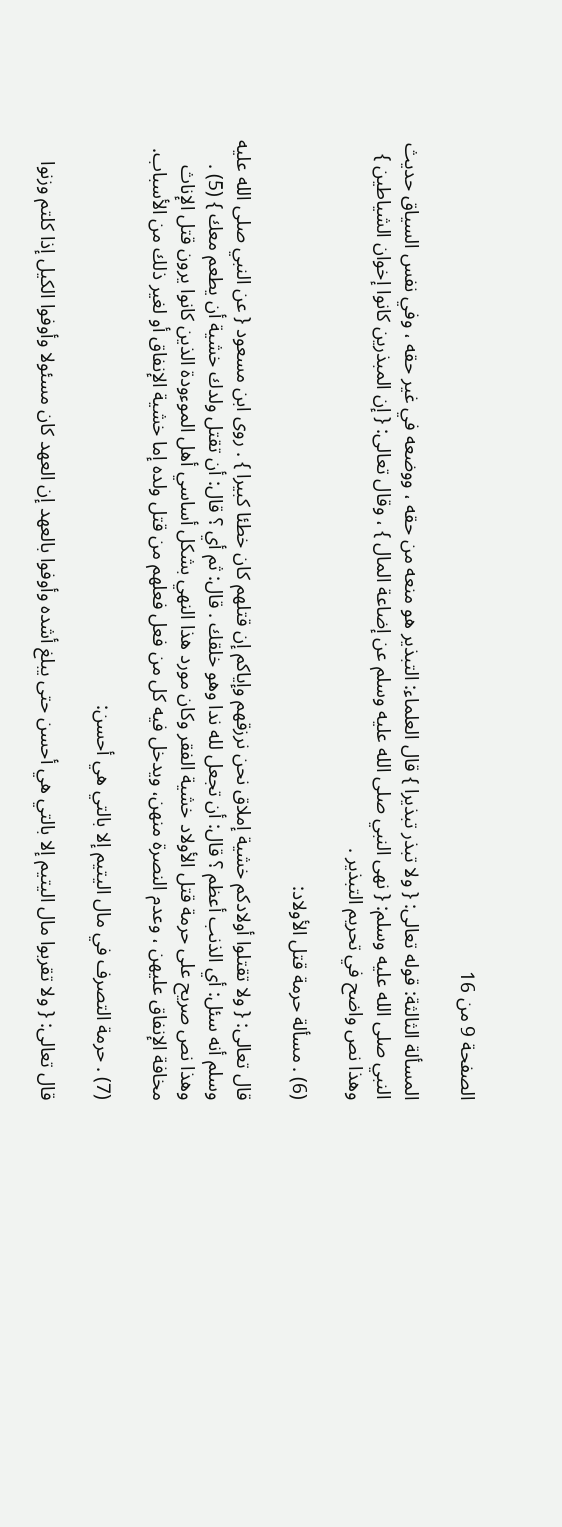الصفحة 9 من 16

المسألة الثالثة: قوله تعالى: { ولا تبذر تبذيرا } قال العلماء: التبذير هو منعه من حقه ، ووضعه في غير حقه ، وفي نفس السياق حديث النبي صلى الله عليه وسلم: { نهى النبي صلى الله عليه وسلم عن إضاعة المال } ، وقال تعالى: { إن المبذرين كانوا إخوان الشياطين } وهذا نص واضح في تحريم التبذير .

(6) . مسألة حرمة قتل الأولاد:

قال تعالى: { ولا تقتلوا أولادكم خشية إملاق نحن نرزقهم وإياكم إن قتلهم كان خطئا كبيرا } . روى ابن مسعود { عن النبي صلى الله عليه وسلم أنه سئل: أي الذنب أعظم ؟ قال: أن تجعل لله ندا وهو خلقك . قال: ثم أي ؟ قال: أن تقتل ولدك خشية أن يطعم معك } (5) . وهذا نص صريح على حرمة قتل الأولاد خشية الفقر وكان مورد هذا النهي بشكل أساسي أهل الموءودة الذين كانوا يرون قتل الإناث مخافة الإنفاق عليهن ، وعدم النصرة منهن، ويدخل فيه كل من فعل فعلهم من قتل ولده إما خشية الإنفاق أو لغير ذلك من الأسباب.

(7) . حرمة التصرف في مال اليتيم إلا بالتي هي أحسن:

قال تعالى: { ولا تقربوا مال اليتيم إلا بالتي هي أحسن حتى يبلغ أشده وأوفوا بالعهد إن العهد كان مسئولا وأوفوا الكيل إذا كلتم وزنوا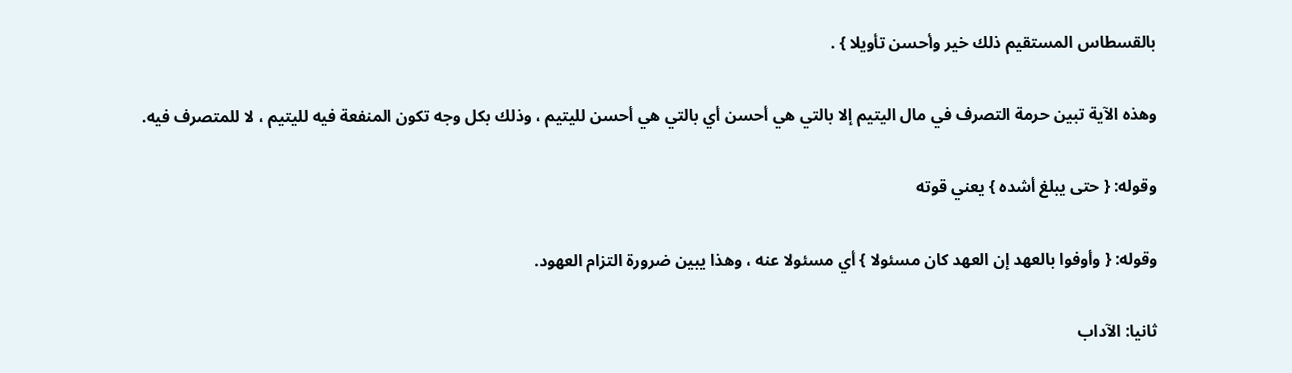بالقسطاس المستقيم ذلك خير وأحسن تأويلا } .

وهذه الآية تبين حرمة التصرف في مال اليتيم إلا بالتي هي أحسن أي بالتي هي أحسن لليتيم ، وذلك بكل وجه تكون المنفعة فيه لليتيم ، لا للمتصرف فيه.

وقوله: { حتى يبلغ أشده } يعني قوته

وقوله: { وأوفوا بالعهد إن العهد كان مسئولا } أي مسئولا عنه ، وهذا يبين ضرورة التزام العهود.

ثانيا: الآداب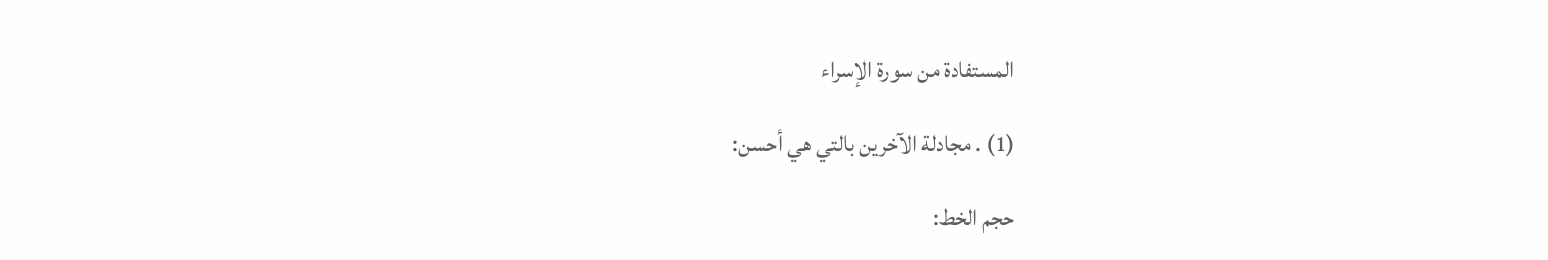المستفادة من سورة الإسراء

(1) . مجادلة الآخرين بالتي هي أحسن:

حجم الخط: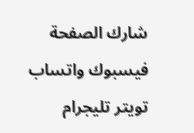شارك الصفحة
فيسبوك واتساب تويتر تليجرام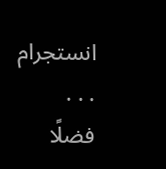انستجرام
. . .
فضلًا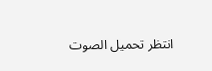انتظر تحميل الصوت